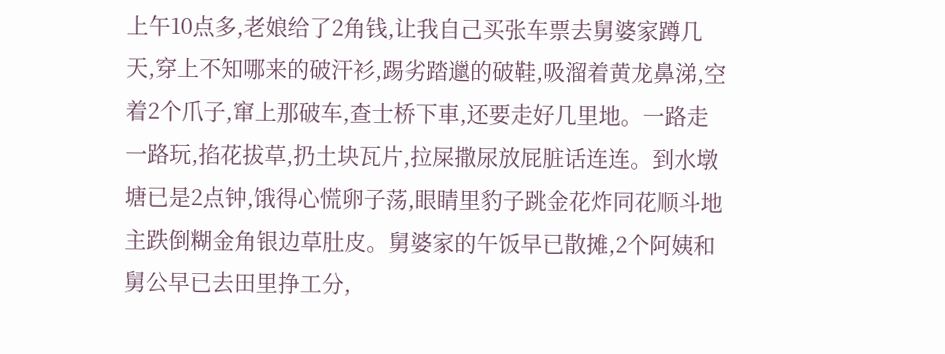上午10点多,老娘给了2角钱,让我自己买张车票去舅婆家蹲几天,穿上不知哪来的破汗衫,踢劣踏邋的破鞋,吸溜着黄龙鼻涕,空着2个爪子,窜上那破车,查士桥下車,还要走好几里地。一路走一路玩,掐花拔草,扔土块瓦片,拉屎撒尿放屁脏话连连。到水墩塘已是2点钟,饿得心慌卵子荡,眼睛里豹子跳金花炸同花顺斗地主跌倒糊金角银边草肚皮。舅婆家的午饭早已散摊,2个阿姨和舅公早已去田里挣工分,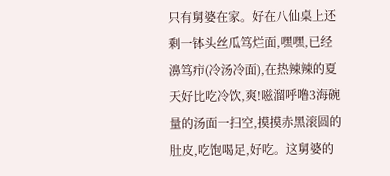只有舅婆在家。好在八仙桌上还剩一钵头丝瓜笃烂面,嘿嘿,已经濞笃疖(冷汤冷面),在热辣辣的夏天好比吃冷饮,爽!嗞溜呼噜3海碗量的汤面一扫空,摸摸赤黑滚圆的肚皮,吃饱喝足,好吃。这舅婆的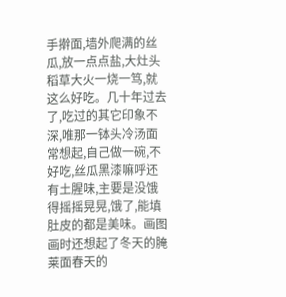手擀面,墙外爬满的丝瓜,放一点点盐,大灶头稻草大火一烧一笃,就这么好吃。几十年过去了,吃过的其它印象不深,唯那一钵头冷汤面常想起,自己做一碗,不好吃,丝瓜黑漆嘛呼还有土腥味,主要是没饿得摇摇晃晃,饿了,能填肚皮的都是美味。画图画时还想起了冬天的腌莱面春天的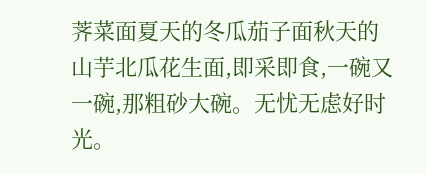荠菜面夏天的冬瓜茄子面秋天的山芋北瓜花生面,即采即食,一碗又一碗,那粗砂大碗。无忧无虑好时光。